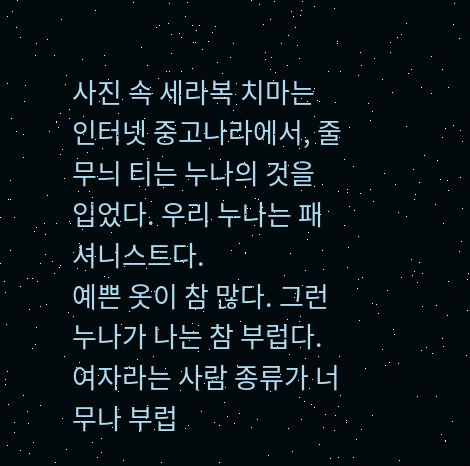사진 속 세라복 치마는 인터넷 중고나라에서, 줄무늬 티는 누나의 것을 입었다. 우리 누나는 패셔니스트다.
예쁜 옷이 참 많다. 그런 누나가 나는 참 부럽다.
여자라는 사람 종류가 너무나 부럽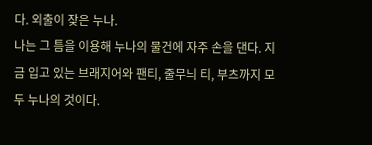다. 외출이 잦은 누나.
나는 그 틈을 이용해 누나의 물건에 자주 손을 댄다. 지금 입고 있는 브래지어와 팬티, 줄무늬 티, 부츠까지 모두 누나의 것이다.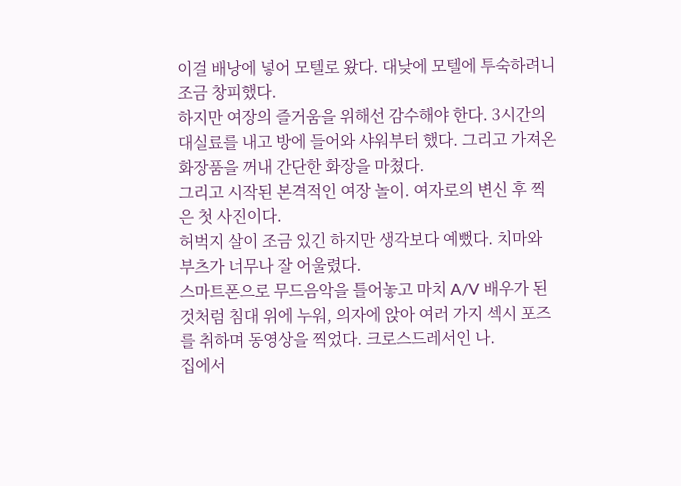이걸 배낭에 넣어 모텔로 왔다. 대낮에 모텔에 투숙하려니 조금 창피했다.
하지만 여장의 즐거움을 위해선 감수해야 한다. 3시간의 대실료를 내고 방에 들어와 샤워부터 했다. 그리고 가져온 화장품을 꺼내 간단한 화장을 마쳤다.
그리고 시작된 본격적인 여장 놀이. 여자로의 변신 후 찍은 첫 사진이다.
허벅지 살이 조금 있긴 하지만 생각보다 예뻤다. 치마와 부츠가 너무나 잘 어울렸다.
스마트폰으로 무드음악을 틀어놓고 마치 A/V 배우가 된 것처럼 침대 위에 누워, 의자에 앉아 여러 가지 섹시 포즈를 취하며 동영상을 찍었다. 크로스드레서인 나.
집에서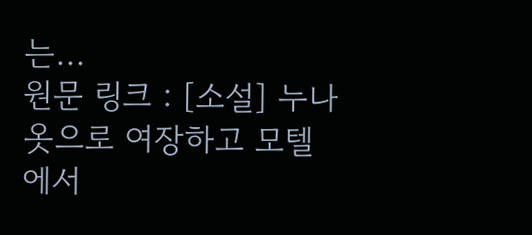는...
원문 링크 : [소설] 누나 옷으로 여장하고 모텔에서